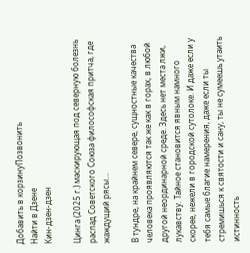Добавить в корзинуПозвонить
Найти в Дзене
Кин-дзен-дзен

Цинга (2025 г.) маскирующая под северную болезнь распад Советского Союза философская притча, где жаждущий рясы…

В тундре, на крайнем севере, сущностные качества человека проявляются так же как в горах, в любой другой неординарной среде. Здесь нет места лжи, лукавству. Тайное становится явным намного скорее, нежели в городской сутолоке. И даже если у тебя самые благие намерения, даже если ты стремишься к святости и сану, ты не сумеешь утаить истинность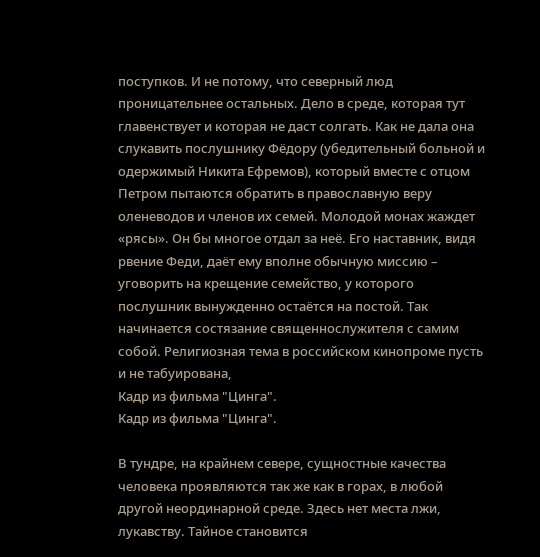поступков. И не потому, что северный люд проницательнее остальных. Дело в среде, которая тут главенствует и которая не даст солгать. Как не дала она слукавить послушнику Фёдору (убедительный больной и одержимый Никита Ефремов), который вместе с отцом Петром пытаются обратить в православную веру оленеводов и членов их семей. Молодой монах жаждет «рясы». Он бы многое отдал за неё. Его наставник, видя рвение Феди, даёт ему вполне обычную миссию – уговорить на крещение семейство, у которого послушник вынужденно остаётся на постой. Так начинается состязание священнослужителя с самим собой. Религиозная тема в российском кинопроме пусть и не табуирована,
Кадр из фильма "Цинга".
Кадр из фильма "Цинга".

В тундре, на крайнем севере, сущностные качества человека проявляются так же как в горах, в любой другой неординарной среде. Здесь нет места лжи, лукавству. Тайное становится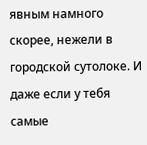явным намного скорее, нежели в городской сутолоке. И даже если у тебя самые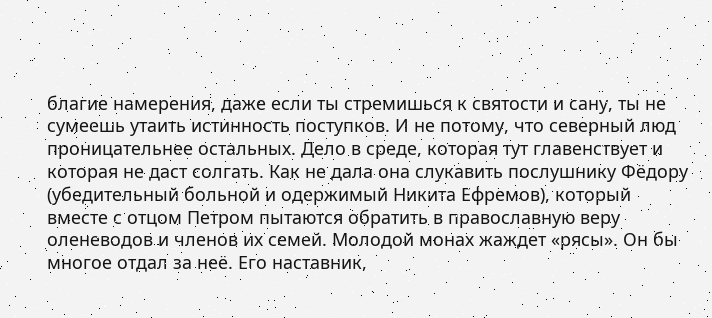благие намерения, даже если ты стремишься к святости и сану, ты не сумеешь утаить истинность поступков. И не потому, что северный люд проницательнее остальных. Дело в среде, которая тут главенствует и которая не даст солгать. Как не дала она слукавить послушнику Фёдору (убедительный больной и одержимый Никита Ефремов), который вместе с отцом Петром пытаются обратить в православную веру оленеводов и членов их семей. Молодой монах жаждет «рясы». Он бы многое отдал за неё. Его наставник,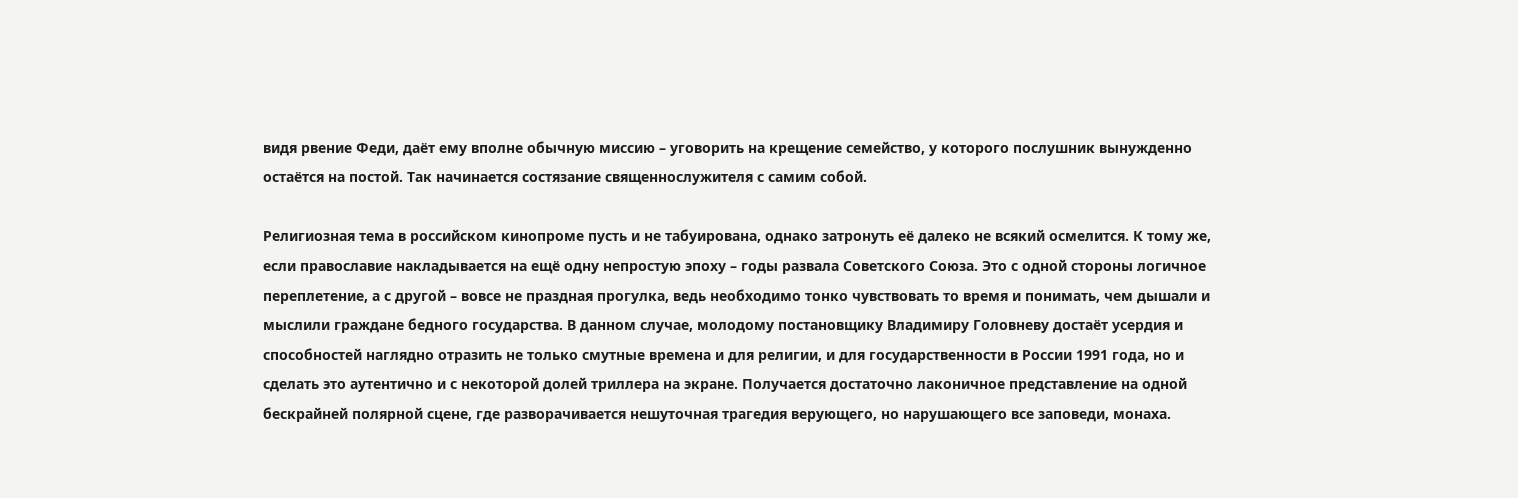видя рвение Феди, даёт ему вполне обычную миссию – уговорить на крещение семейство, у которого послушник вынужденно остаётся на постой. Так начинается состязание священнослужителя с самим собой.

Религиозная тема в российском кинопроме пусть и не табуирована, однако затронуть её далеко не всякий осмелится. К тому же, если православие накладывается на ещё одну непростую эпоху – годы развала Советского Союза. Это с одной стороны логичное переплетение, а с другой – вовсе не праздная прогулка, ведь необходимо тонко чувствовать то время и понимать, чем дышали и мыслили граждане бедного государства. В данном случае, молодому постановщику Владимиру Головневу достаёт усердия и способностей наглядно отразить не только смутные времена и для религии, и для государственности в России 1991 года, но и сделать это аутентично и с некоторой долей триллера на экране. Получается достаточно лаконичное представление на одной бескрайней полярной сцене, где разворачивается нешуточная трагедия верующего, но нарушающего все заповеди, монаха.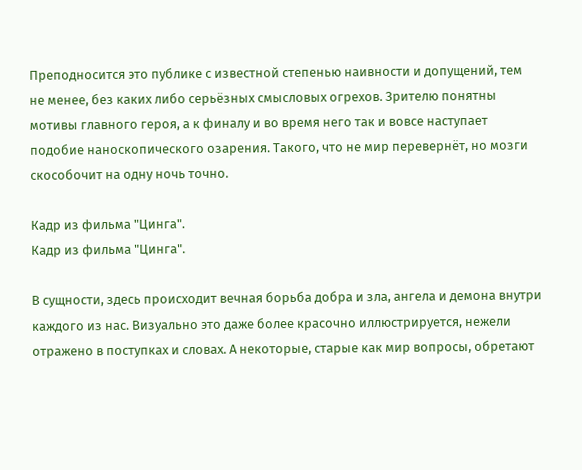Преподносится это публике с известной степенью наивности и допущений, тем не менее, без каких либо серьёзных смысловых огрехов. Зрителю понятны мотивы главного героя, а к финалу и во время него так и вовсе наступает подобие наноскопического озарения. Такого, что не мир перевернёт, но мозги скособочит на одну ночь точно.

Кадр из фильма "Цинга".
Кадр из фильма "Цинга".

В сущности, здесь происходит вечная борьба добра и зла, ангела и демона внутри каждого из нас. Визуально это даже более красочно иллюстрируется, нежели отражено в поступках и словах. А некоторые, старые как мир вопросы, обретают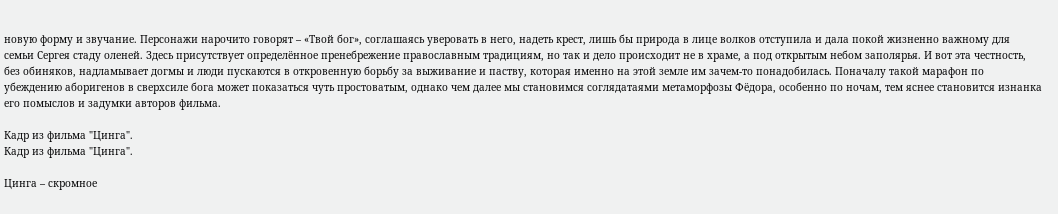новую форму и звучание. Персонажи нарочито говорят – «Твой бог», соглашаясь уверовать в него, надеть крест, лишь бы природа в лице волков отступила и дала покой жизненно важному для семьи Сергея стаду оленей. Здесь присутствует определённое пренебрежение православным традициям, но так и дело происходит не в храме, а под открытым небом заполярья. И вот эта честность, без обиняков, надламывает догмы и люди пускаются в откровенную борьбу за выживание и паству, которая именно на этой земле им зачем-то понадобилась. Поначалу такой марафон по убеждению аборигенов в сверхсиле бога может показаться чуть простоватым, однако чем далее мы становимся соглядатаями метаморфозы Фёдора, особенно по ночам, тем яснее становится изнанка его помыслов и задумки авторов фильма.

Кадр из фильма "Цинга".
Кадр из фильма "Цинга".

Цинга – скромное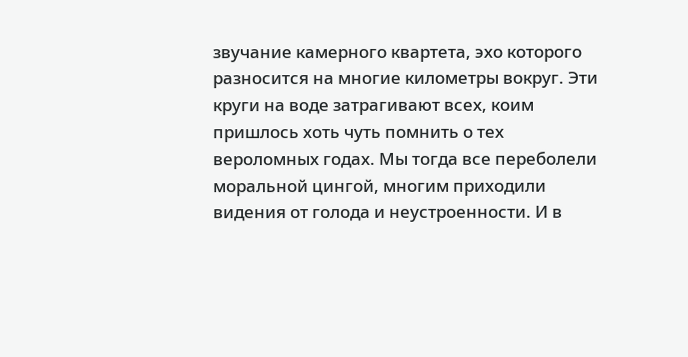звучание камерного квартета, эхо которого разносится на многие километры вокруг. Эти круги на воде затрагивают всех, коим пришлось хоть чуть помнить о тех вероломных годах. Мы тогда все переболели моральной цингой, многим приходили видения от голода и неустроенности. И в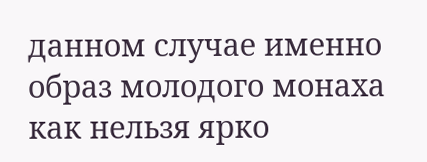данном случае именно образ молодого монаха как нельзя ярко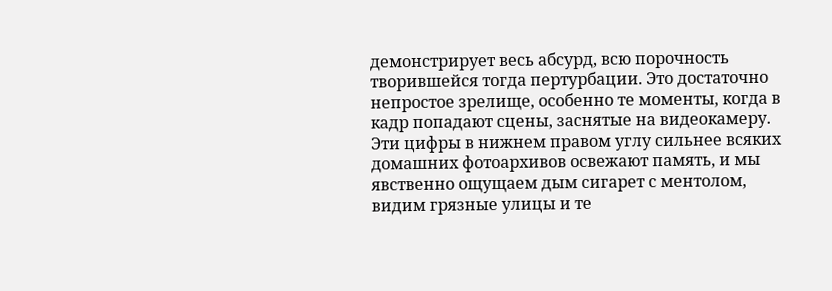демонстрирует весь абсурд, всю порочность творившейся тогда пертурбации. Это достаточно непростое зрелище, особенно те моменты, когда в кадр попадают сцены, заснятые на видеокамеру. Эти цифры в нижнем правом углу сильнее всяких домашних фотоархивов освежают память, и мы явственно ощущаем дым сигарет с ментолом, видим грязные улицы и те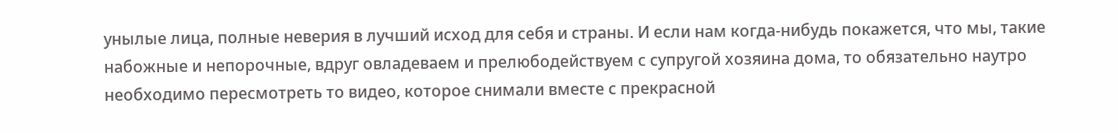унылые лица, полные неверия в лучший исход для себя и страны. И если нам когда-нибудь покажется, что мы, такие набожные и непорочные, вдруг овладеваем и прелюбодействуем с супругой хозяина дома, то обязательно наутро необходимо пересмотреть то видео, которое снимали вместе с прекрасной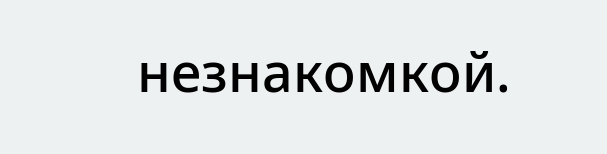незнакомкой.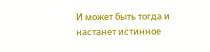И может быть тогда и настанет истинное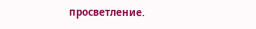просветление.